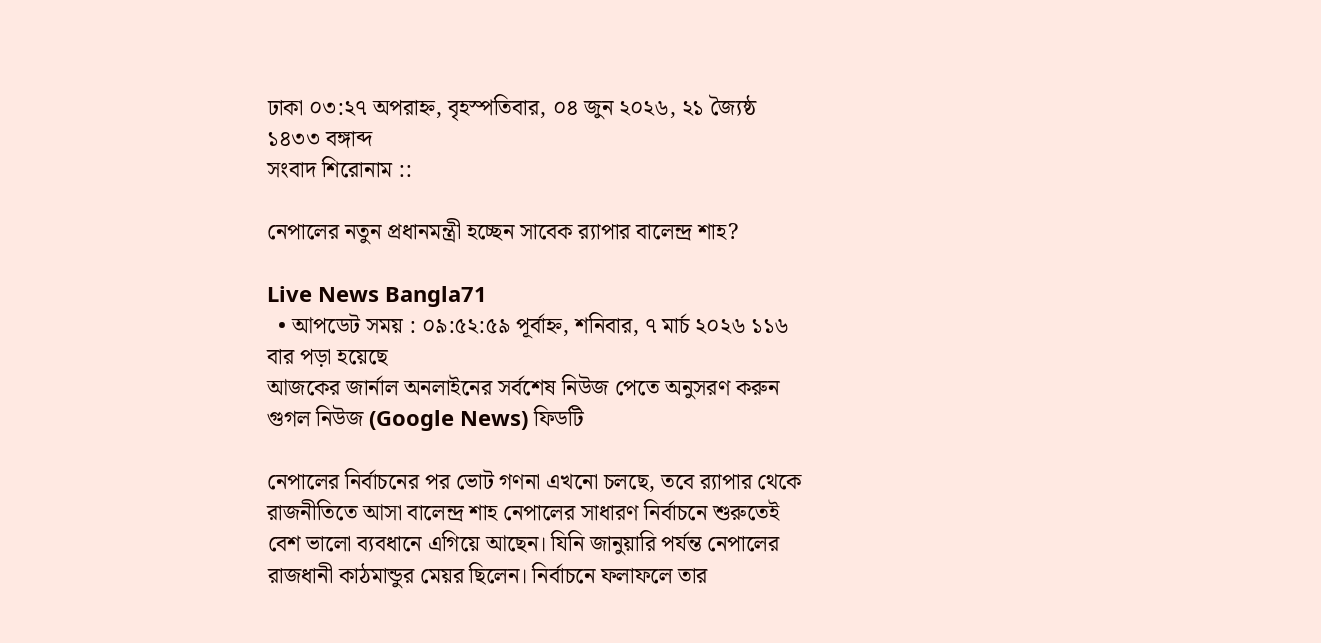ঢাকা ০৩:২৭ অপরাহ্ন, বৃহস্পতিবার, ০৪ জুন ২০২৬, ২১ জ্যৈষ্ঠ ১৪৩৩ বঙ্গাব্দ
সংবাদ শিরোনাম ::

নেপালের নতুন প্রধানমন্ত্রী হচ্ছেন সাবেক র‍্যাপার বালেন্দ্র শাহ?

Live News Bangla71
  • আপডেট সময় : ০৯:৫২:৫৯ পূর্বাহ্ন, শনিবার, ৭ মার্চ ২০২৬ ১১৬ বার পড়া হয়েছে
আজকের জার্নাল অনলাইনের সর্বশেষ নিউজ পেতে অনুসরণ করুন গুগল নিউজ (Google News) ফিডটি

নেপালের নির্বাচনের পর ভোট গণনা এখনো চলছে, তবে র‍্যাপার থেকে রাজনীতিতে আসা বালেন্দ্র শাহ নেপালের সাধারণ নির্বাচনে শুরুতেই বেশ ভালো ব্যবধানে এগিয়ে আছেন। যিনি জানুয়ারি পর্যন্ত নেপালের রাজধানী কাঠমান্ডুর মেয়র ছিলেন। নির্বাচনে ফলাফলে তার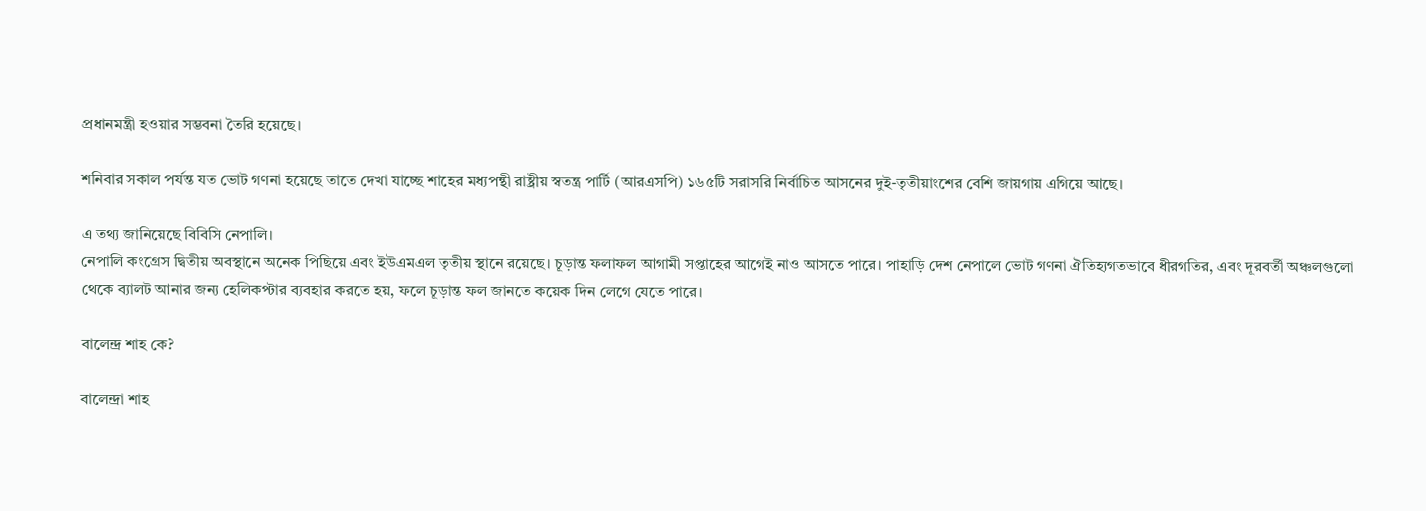প্রধানমন্ত্রী হওয়ার সম্ভবনা তৈরি হয়েছে।

শনিবার সকাল পর্যন্ত যত ভোট গণনা হয়েছে তাতে দেখা যাচ্ছে শাহের মধ্যপন্থী রাষ্ট্রীয় স্বতন্ত্র পার্টি (আরএসপি) ১৬৫টি সরাসরি নির্বাচিত আসনের দুই-তৃতীয়াংশের বেশি জায়গায় এগিয়ে আছে।

এ তথ্য জানিয়েছে বিবিসি নেপালি।
নেপালি কংগ্রেস দ্বিতীয় অবস্থানে অনেক পিছিয়ে এবং ইউএমএল তৃতীয় স্থানে রয়েছে। চূড়ান্ত ফলাফল আগামী সপ্তাহের আগেই নাও আসতে পারে। পাহাড়ি দেশ নেপালে ভোট গণনা ঐতিহ্যগতভাবে ধীরগতির, এবং দূরবর্তী অঞ্চলগুলো থেকে ব্যালট আনার জন্য হেলিকপ্টার ব্যবহার করতে হয়, ফলে চূড়ান্ত ফল জানতে কয়েক দিন লেগে যেতে পারে।

বালেন্দ্র শাহ কে?

বালেন্দ্রা শাহ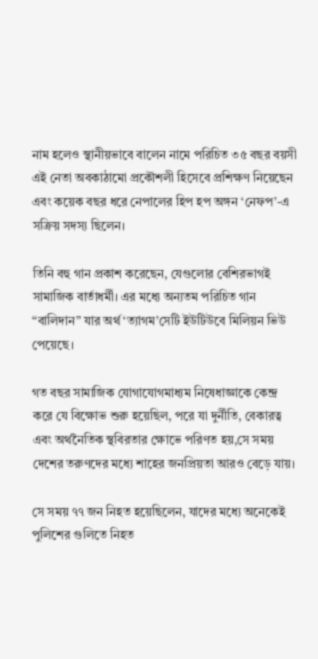নাম হলেও স্থানীয়ভাবে বালেন নামে পরিচিত ৩৫ বছর বয়সী এই নেতা অবকাঠামো প্রকৌশলী হিসেবে প্রশিক্ষণ নিয়েছেন এবং কয়েক বছর ধরে নেপালের হিপ হপ অঙ্গন ‘নেফপ’-এ সক্রিয় সদস্য ছিলেন।

তিনি বহু গান প্রকাশ করেছেন, যেগুলোর বেশিরভাগই সামাজিক বার্তাধর্মী। এর মধ্যে অন্যতম পরিচিত গান “বালিদান” যার অর্থ ‘ত্যাগম’সেটি ইউটিউবে মিলিয়ন ভিউ পেয়েছে।

গত বছর সামাজিক যোগাযোগমাধ্যম নিষেধাজ্ঞাকে কেন্দ্র করে যে বিক্ষোভ শুরু হয়েছিল, পরে যা দুর্নীতি, বেকারত্ব এবং অর্থনৈতিক স্থবিরতার ক্ষোভে পরিণত হয়,সে সময় দেশের তরুণদের মধ্যে শাহের জনপ্রিয়তা আরও বেড়ে যায়।

সে সময় ৭৭ জন নিহত হয়েছিলেন, যাদের মধ্যে অনেকেই পুলিশের গুলিতে নিহত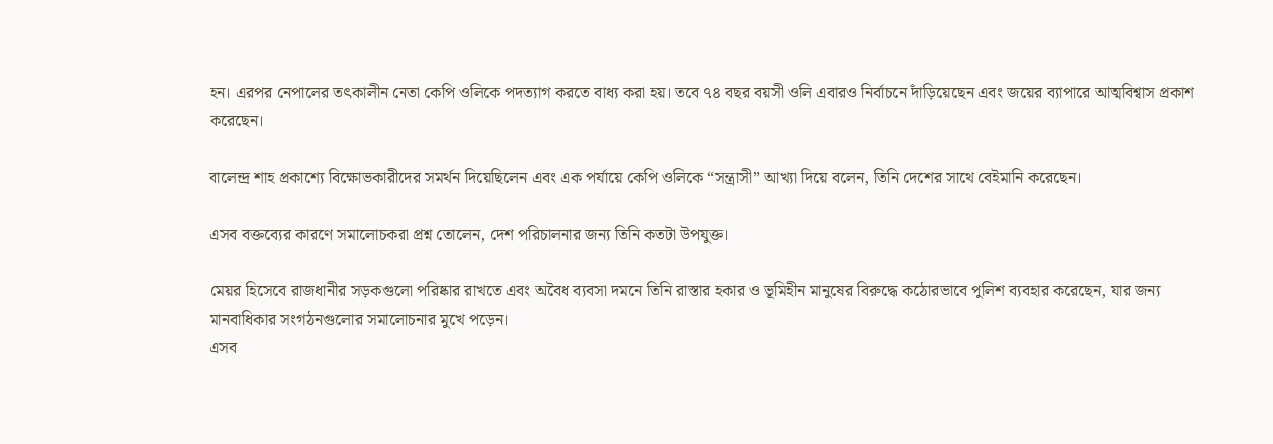হন। এরপর নেপালের তৎকালীন নেতা কেপি ওলিকে পদত্যাগ করতে বাধ্য করা হয়। তবে ৭৪ বছর বয়সী ওলি এবারও নির্বাচনে দাঁড়িয়েছেন এবং জয়ের ব্যাপারে আত্মবিশ্বাস প্রকাশ করেছেন।

বালেন্দ্র শাহ প্রকাশ্যে বিক্ষোভকারীদের সমর্থন দিয়েছিলেন এবং এক পর্যায়ে কেপি ওলিকে “সন্ত্রাসী” আখ্যা দিয়ে বলেন, তিনি দেশের সাথে বেইমানি করেছেন।

এসব বক্তব্যের কারণে সমালোচকরা প্রশ্ন তোলেন, দেশ পরিচালনার জন্য তিনি কতটা উপযুক্ত।

মেয়র হিসেবে রাজধানীর সড়কগুলো পরিষ্কার রাখতে এবং অবৈধ ব্যবসা দমনে তিনি রাস্তার হকার ও ভূমিহীন মানুষের বিরুদ্ধে কঠোরভাবে পুলিশ ব্যবহার করেছেন, যার জন্য মানবাধিকার সংগঠনগুলোর সমালোচনার মুখে পড়েন।
এসব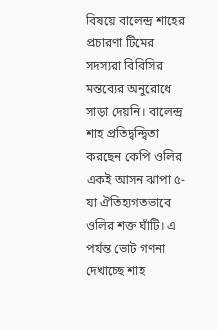বিষয়ে বালেন্দ্র শাহের প্রচারণা টিমের সদস্যরা বিবিসির মন্তব্যের অনুরোধে সাড়া দেয়নি। বালেন্দ্র শাহ প্রতিদ্বন্দ্বিতা করছেন কেপি ওলির একই আসন ঝাপা ৫-যা ঐতিহ্যগতভাবে ওলির শক্ত ঘাঁটি। এ পর্যন্ত ভোট গণনা দেখাচ্ছে শাহ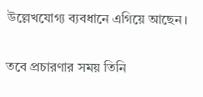উল্লেখযোগ্য ব্যবধানে এগিয়ে আছেন।

তবে প্রচারণার সময় তিনি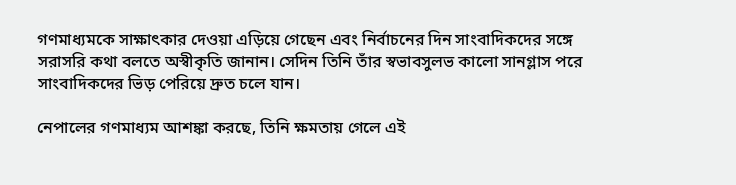গণমাধ্যমকে সাক্ষাৎকার দেওয়া এড়িয়ে গেছেন এবং নির্বাচনের দিন সাংবাদিকদের সঙ্গে সরাসরি কথা বলতে অস্বীকৃতি জানান। সেদিন তিনি তাঁর স্বভাবসুলভ কালো সানগ্লাস পরে সাংবাদিকদের ভিড় পেরিয়ে দ্রুত চলে যান।

নেপালের গণমাধ্যম আশঙ্কা করছে, তিনি ক্ষমতায় গেলে এই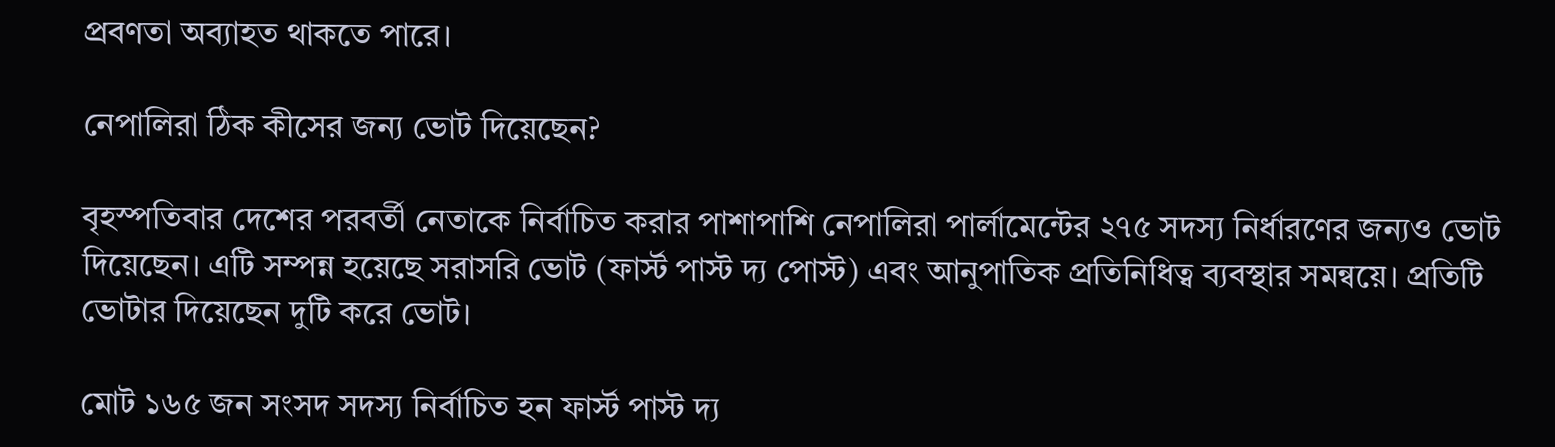প্রবণতা অব্যাহত থাকতে পারে।

নেপালিরা ঠিক কীসের জন্য ভোট দিয়েছেন?

বৃহস্পতিবার দেশের পরবর্তী নেতাকে নির্বাচিত করার পাশাপাশি নেপালিরা পার্লামেন্টের ২৭৫ সদস্য নির্ধারণের জন্যও ভোট দিয়েছেন। এটি সম্পন্ন হয়েছে সরাসরি ভোট (ফার্স্ট পাস্ট দ্য পোস্ট) এবং আনুপাতিক প্রতিনিধিত্ব ব্যবস্থার সমন্বয়ে। প্রতিটি ভোটার দিয়েছেন দুটি করে ভোট।

মোট ১৬৫ জন সংসদ সদস্য নির্বাচিত হন ফার্স্ট পাস্ট দ্য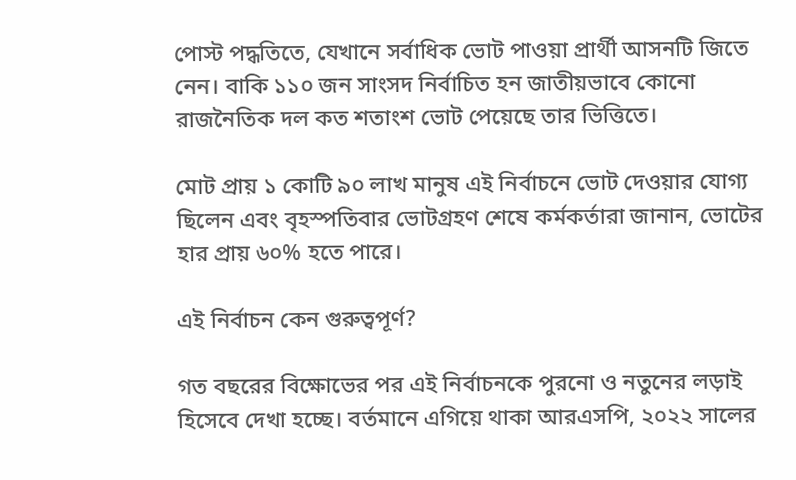পোস্ট পদ্ধতিতে, যেখানে সর্বাধিক ভোট পাওয়া প্রার্থী আসনটি জিতে নেন। বাকি ১১০ জন সাংসদ নির্বাচিত হন জাতীয়ভাবে কোনো রাজনৈতিক দল কত শতাংশ ভোট পেয়েছে তার ভিত্তিতে।

মোট প্রায় ১ কোটি ৯০ লাখ মানুষ এই নির্বাচনে ভোট দেওয়ার যোগ্য ছিলেন এবং বৃহস্পতিবার ভোটগ্রহণ শেষে কর্মকর্তারা জানান, ভোটের হার প্রায় ৬০% হতে পারে।

এই নির্বাচন কেন গুরুত্বপূর্ণ?

গত বছরের বিক্ষোভের পর এই নির্বাচনকে পুরনো ও নতুনের লড়াই হিসেবে দেখা হচ্ছে। বর্তমানে এগিয়ে থাকা আরএসপি, ২০২২ সালের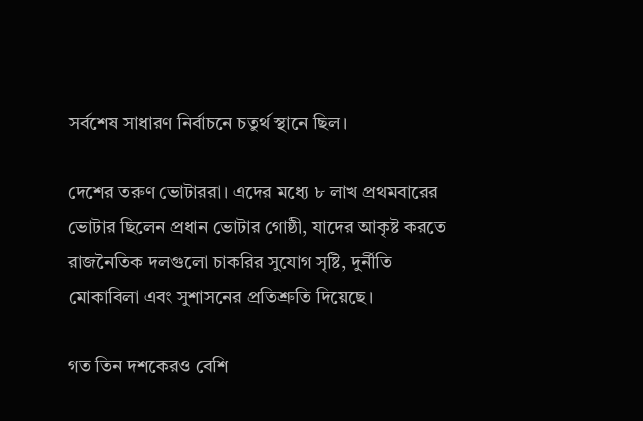সর্বশেষ সাধারণ নির্বাচনে চতুর্থ স্থানে ছিল।

দেশের তরুণ ভোটাররা। এদের মধ্যে ৮ লাখ প্রথমবারের ভোটার ছিলেন প্রধান ভোটার গোষ্ঠী, যাদের আকৃষ্ট করতে রাজনৈতিক দলগুলো চাকরির সুযোগ সৃষ্টি, দুর্নীতি মোকাবিলা এবং সুশাসনের প্রতিশ্রুতি দিয়েছে।

গত তিন দশকেরও বেশি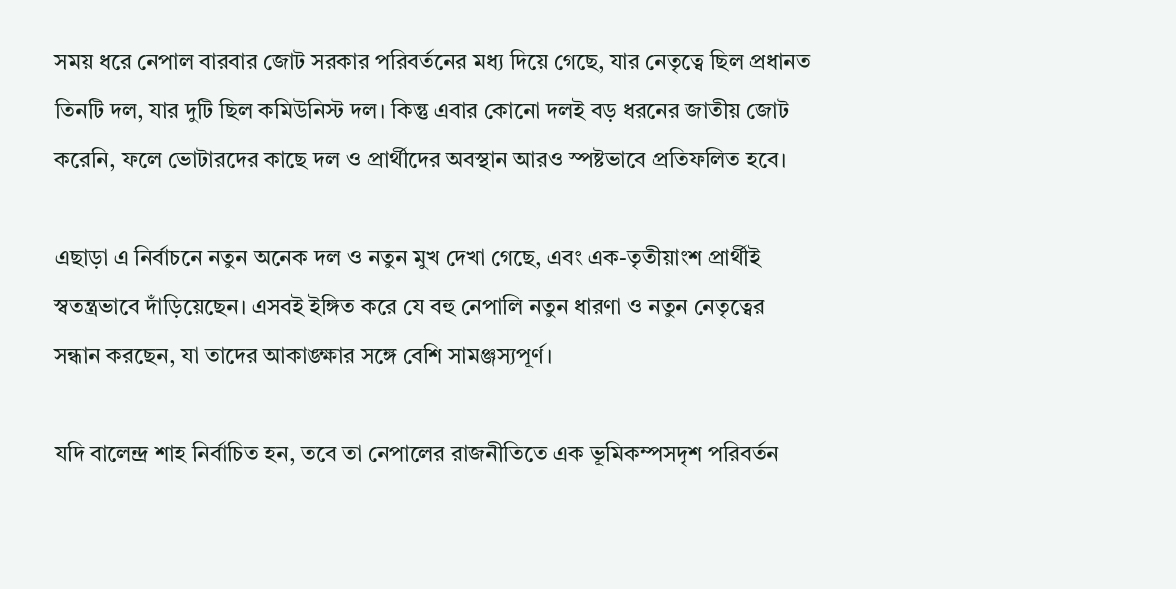সময় ধরে নেপাল বারবার জোট সরকার পরিবর্তনের মধ্য দিয়ে গেছে, যার নেতৃত্বে ছিল প্রধানত তিনটি দল, যার দুটি ছিল কমিউনিস্ট দল। কিন্তু এবার কোনো দলই বড় ধরনের জাতীয় জোট করেনি, ফলে ভোটারদের কাছে দল ও প্রার্থীদের অবস্থান আরও স্পষ্টভাবে প্রতিফলিত হবে।

এছাড়া এ নির্বাচনে নতুন অনেক দল ও নতুন মুখ দেখা গেছে, এবং এক-তৃতীয়াংশ প্রার্থীই স্বতন্ত্রভাবে দাঁড়িয়েছেন। এসবই ইঙ্গিত করে যে বহু নেপালি নতুন ধারণা ও নতুন নেতৃত্বের সন্ধান করছেন, যা তাদের আকাঙ্ক্ষার সঙ্গে বেশি সামঞ্জস্যপূর্ণ।

যদি বালেন্দ্র শাহ নির্বাচিত হন, তবে তা নেপালের রাজনীতিতে এক ভূমিকম্পসদৃশ পরিবর্তন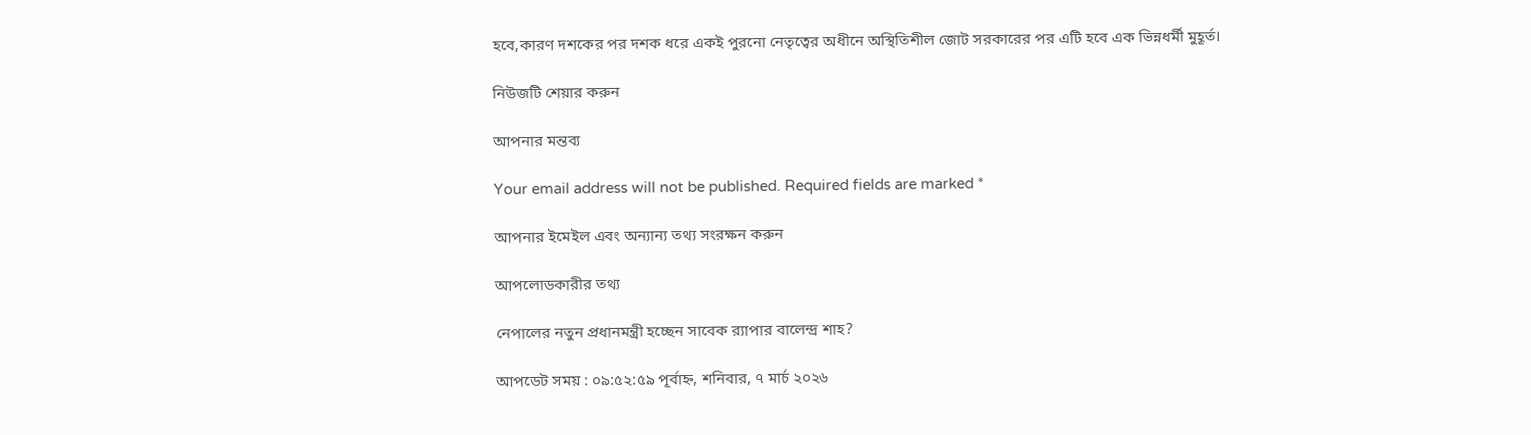হবে,কারণ দশকের পর দশক ধরে একই পুরনো নেতৃত্বের অধীনে অস্থিতিশীল জোট সরকারের পর এটি হবে এক ভিন্নধর্মী মুহূর্ত।

নিউজটি শেয়ার করুন

আপনার মন্তব্য

Your email address will not be published. Required fields are marked *

আপনার ইমেইল এবং অন্যান্য তথ্য সংরক্ষন করুন

আপলোডকারীর তথ্য

নেপালের নতুন প্রধানমন্ত্রী হচ্ছেন সাবেক র‍্যাপার বালেন্দ্র শাহ?

আপডেট সময় : ০৯:৫২:৫৯ পূর্বাহ্ন, শনিবার, ৭ মার্চ ২০২৬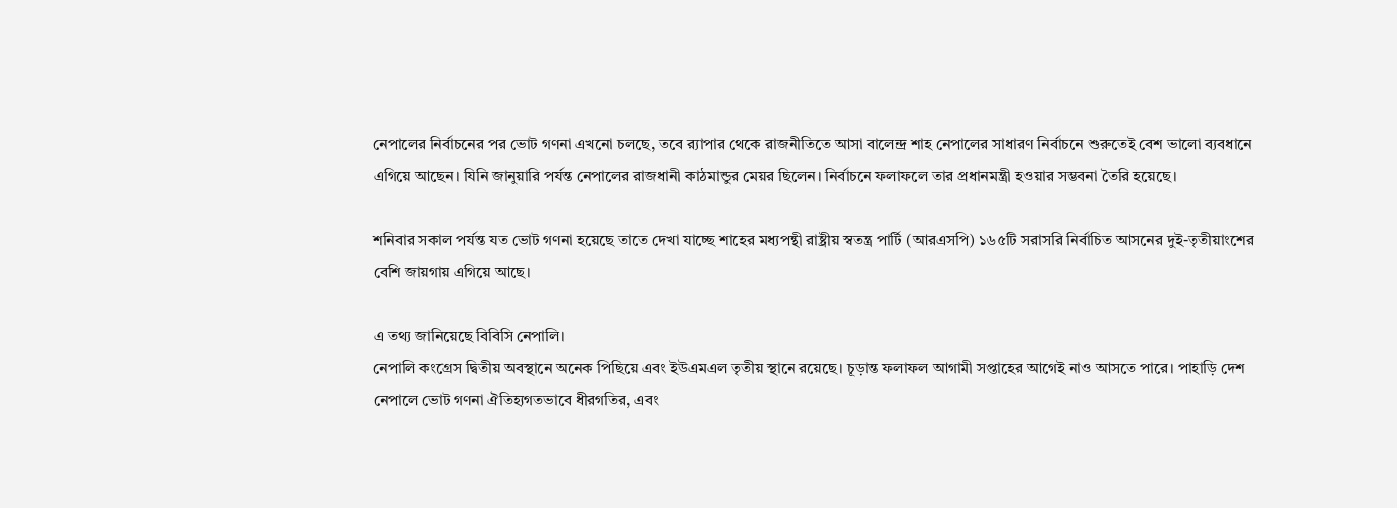নেপালের নির্বাচনের পর ভোট গণনা এখনো চলছে, তবে র‍্যাপার থেকে রাজনীতিতে আসা বালেন্দ্র শাহ নেপালের সাধারণ নির্বাচনে শুরুতেই বেশ ভালো ব্যবধানে এগিয়ে আছেন। যিনি জানুয়ারি পর্যন্ত নেপালের রাজধানী কাঠমান্ডুর মেয়র ছিলেন। নির্বাচনে ফলাফলে তার প্রধানমন্ত্রী হওয়ার সম্ভবনা তৈরি হয়েছে।

শনিবার সকাল পর্যন্ত যত ভোট গণনা হয়েছে তাতে দেখা যাচ্ছে শাহের মধ্যপন্থী রাষ্ট্রীয় স্বতন্ত্র পার্টি (আরএসপি) ১৬৫টি সরাসরি নির্বাচিত আসনের দুই-তৃতীয়াংশের বেশি জায়গায় এগিয়ে আছে।

এ তথ্য জানিয়েছে বিবিসি নেপালি।
নেপালি কংগ্রেস দ্বিতীয় অবস্থানে অনেক পিছিয়ে এবং ইউএমএল তৃতীয় স্থানে রয়েছে। চূড়ান্ত ফলাফল আগামী সপ্তাহের আগেই নাও আসতে পারে। পাহাড়ি দেশ নেপালে ভোট গণনা ঐতিহ্যগতভাবে ধীরগতির, এবং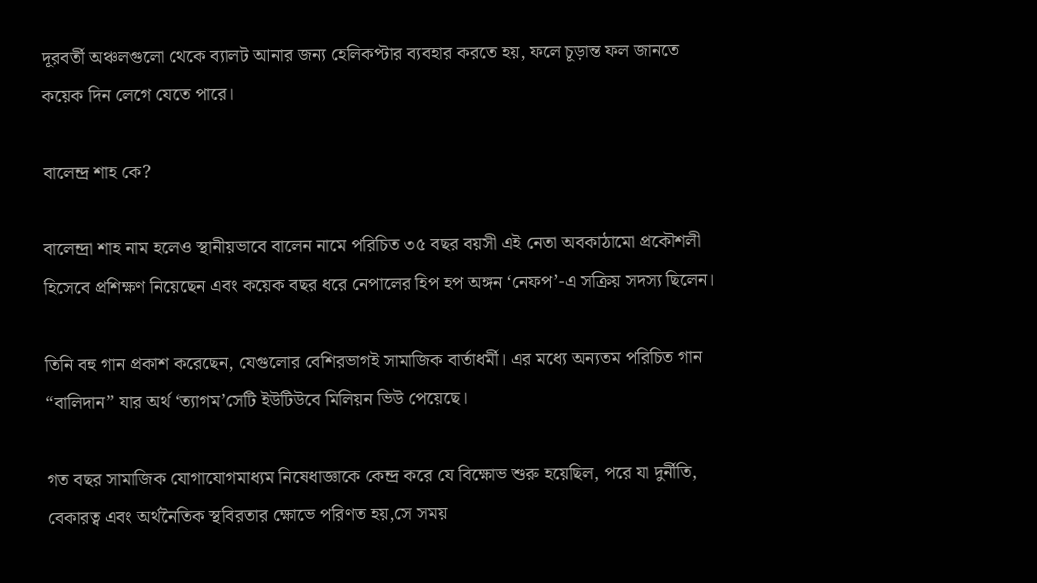দূরবর্তী অঞ্চলগুলো থেকে ব্যালট আনার জন্য হেলিকপ্টার ব্যবহার করতে হয়, ফলে চূড়ান্ত ফল জানতে কয়েক দিন লেগে যেতে পারে।

বালেন্দ্র শাহ কে?

বালেন্দ্রা শাহ নাম হলেও স্থানীয়ভাবে বালেন নামে পরিচিত ৩৫ বছর বয়সী এই নেতা অবকাঠামো প্রকৌশলী হিসেবে প্রশিক্ষণ নিয়েছেন এবং কয়েক বছর ধরে নেপালের হিপ হপ অঙ্গন ‘নেফপ’-এ সক্রিয় সদস্য ছিলেন।

তিনি বহু গান প্রকাশ করেছেন, যেগুলোর বেশিরভাগই সামাজিক বার্তাধর্মী। এর মধ্যে অন্যতম পরিচিত গান “বালিদান” যার অর্থ ‘ত্যাগম’সেটি ইউটিউবে মিলিয়ন ভিউ পেয়েছে।

গত বছর সামাজিক যোগাযোগমাধ্যম নিষেধাজ্ঞাকে কেন্দ্র করে যে বিক্ষোভ শুরু হয়েছিল, পরে যা দুর্নীতি, বেকারত্ব এবং অর্থনৈতিক স্থবিরতার ক্ষোভে পরিণত হয়,সে সময়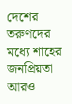দেশের তরুণদের মধ্যে শাহের জনপ্রিয়তা আরও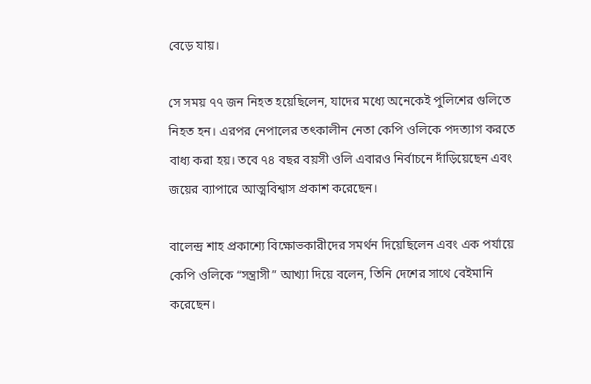বেড়ে যায়।

সে সময় ৭৭ জন নিহত হয়েছিলেন, যাদের মধ্যে অনেকেই পুলিশের গুলিতে নিহত হন। এরপর নেপালের তৎকালীন নেতা কেপি ওলিকে পদত্যাগ করতে বাধ্য করা হয়। তবে ৭৪ বছর বয়সী ওলি এবারও নির্বাচনে দাঁড়িয়েছেন এবং জয়ের ব্যাপারে আত্মবিশ্বাস প্রকাশ করেছেন।

বালেন্দ্র শাহ প্রকাশ্যে বিক্ষোভকারীদের সমর্থন দিয়েছিলেন এবং এক পর্যায়ে কেপি ওলিকে “সন্ত্রাসী” আখ্যা দিয়ে বলেন, তিনি দেশের সাথে বেইমানি করেছেন।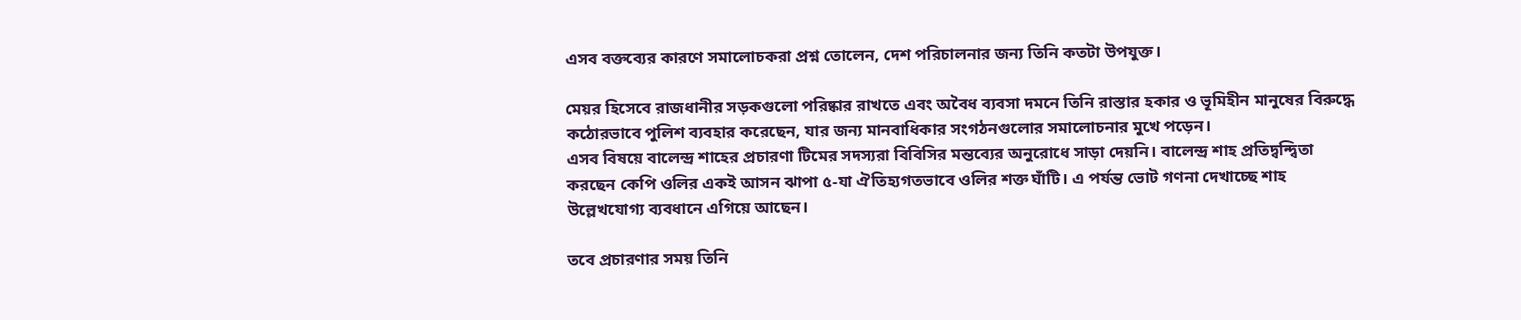এসব বক্তব্যের কারণে সমালোচকরা প্রশ্ন তোলেন, দেশ পরিচালনার জন্য তিনি কতটা উপযুক্ত।

মেয়র হিসেবে রাজধানীর সড়কগুলো পরিষ্কার রাখতে এবং অবৈধ ব্যবসা দমনে তিনি রাস্তার হকার ও ভূমিহীন মানুষের বিরুদ্ধে কঠোরভাবে পুলিশ ব্যবহার করেছেন, যার জন্য মানবাধিকার সংগঠনগুলোর সমালোচনার মুখে পড়েন।
এসব বিষয়ে বালেন্দ্র শাহের প্রচারণা টিমের সদস্যরা বিবিসির মন্তব্যের অনুরোধে সাড়া দেয়নি। বালেন্দ্র শাহ প্রতিদ্বন্দ্বিতা করছেন কেপি ওলির একই আসন ঝাপা ৫-যা ঐতিহ্যগতভাবে ওলির শক্ত ঘাঁটি। এ পর্যন্ত ভোট গণনা দেখাচ্ছে শাহ উল্লেখযোগ্য ব্যবধানে এগিয়ে আছেন।

তবে প্রচারণার সময় তিনি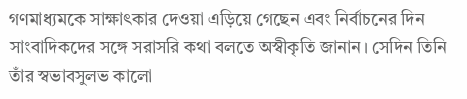গণমাধ্যমকে সাক্ষাৎকার দেওয়া এড়িয়ে গেছেন এবং নির্বাচনের দিন সাংবাদিকদের সঙ্গে সরাসরি কথা বলতে অস্বীকৃতি জানান। সেদিন তিনি তাঁর স্বভাবসুলভ কালো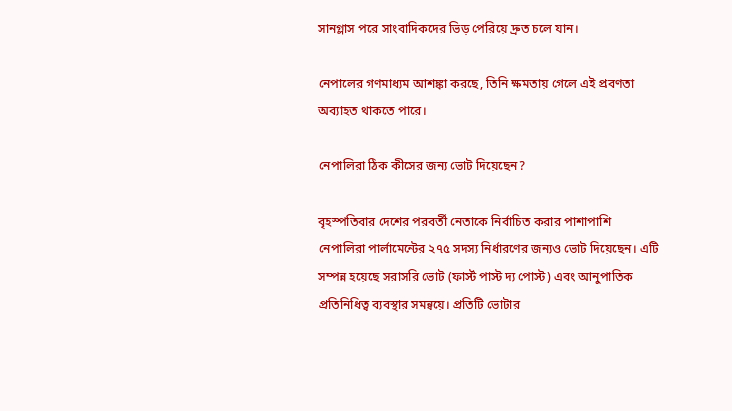সানগ্লাস পরে সাংবাদিকদের ভিড় পেরিয়ে দ্রুত চলে যান।

নেপালের গণমাধ্যম আশঙ্কা করছে, তিনি ক্ষমতায় গেলে এই প্রবণতা অব্যাহত থাকতে পারে।

নেপালিরা ঠিক কীসের জন্য ভোট দিয়েছেন?

বৃহস্পতিবার দেশের পরবর্তী নেতাকে নির্বাচিত করার পাশাপাশি নেপালিরা পার্লামেন্টের ২৭৫ সদস্য নির্ধারণের জন্যও ভোট দিয়েছেন। এটি সম্পন্ন হয়েছে সরাসরি ভোট (ফার্স্ট পাস্ট দ্য পোস্ট) এবং আনুপাতিক প্রতিনিধিত্ব ব্যবস্থার সমন্বয়ে। প্রতিটি ভোটার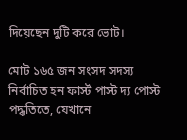দিয়েছেন দুটি করে ভোট।

মোট ১৬৫ জন সংসদ সদস্য নির্বাচিত হন ফার্স্ট পাস্ট দ্য পোস্ট পদ্ধতিতে, যেখানে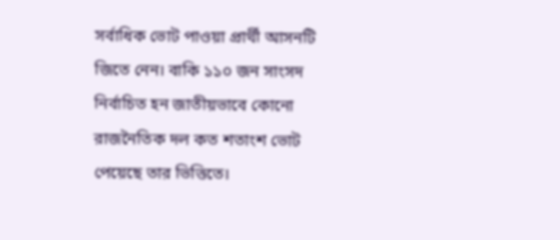সর্বাধিক ভোট পাওয়া প্রার্থী আসনটি জিতে নেন। বাকি ১১০ জন সাংসদ নির্বাচিত হন জাতীয়ভাবে কোনো রাজনৈতিক দল কত শতাংশ ভোট পেয়েছে তার ভিত্তিতে।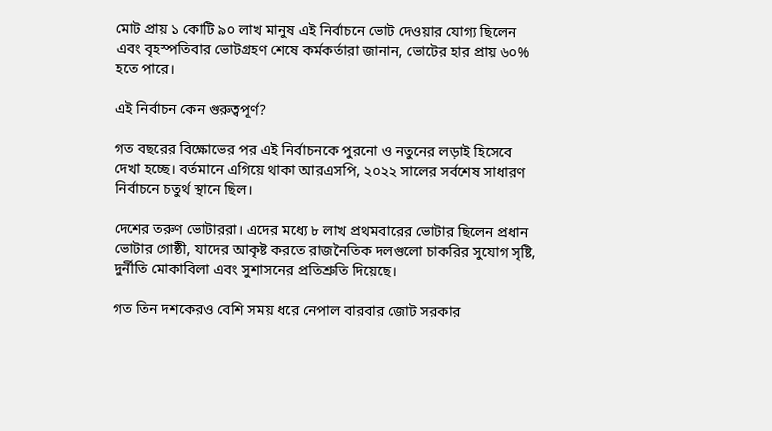মোট প্রায় ১ কোটি ৯০ লাখ মানুষ এই নির্বাচনে ভোট দেওয়ার যোগ্য ছিলেন এবং বৃহস্পতিবার ভোটগ্রহণ শেষে কর্মকর্তারা জানান, ভোটের হার প্রায় ৬০% হতে পারে।

এই নির্বাচন কেন গুরুত্বপূর্ণ?

গত বছরের বিক্ষোভের পর এই নির্বাচনকে পুরনো ও নতুনের লড়াই হিসেবে দেখা হচ্ছে। বর্তমানে এগিয়ে থাকা আরএসপি, ২০২২ সালের সর্বশেষ সাধারণ নির্বাচনে চতুর্থ স্থানে ছিল।

দেশের তরুণ ভোটাররা। এদের মধ্যে ৮ লাখ প্রথমবারের ভোটার ছিলেন প্রধান ভোটার গোষ্ঠী, যাদের আকৃষ্ট করতে রাজনৈতিক দলগুলো চাকরির সুযোগ সৃষ্টি, দুর্নীতি মোকাবিলা এবং সুশাসনের প্রতিশ্রুতি দিয়েছে।

গত তিন দশকেরও বেশি সময় ধরে নেপাল বারবার জোট সরকার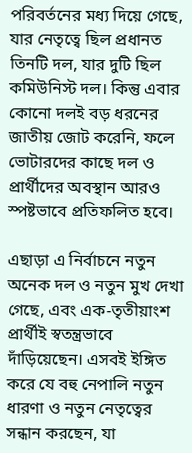পরিবর্তনের মধ্য দিয়ে গেছে, যার নেতৃত্বে ছিল প্রধানত তিনটি দল, যার দুটি ছিল কমিউনিস্ট দল। কিন্তু এবার কোনো দলই বড় ধরনের জাতীয় জোট করেনি, ফলে ভোটারদের কাছে দল ও প্রার্থীদের অবস্থান আরও স্পষ্টভাবে প্রতিফলিত হবে।

এছাড়া এ নির্বাচনে নতুন অনেক দল ও নতুন মুখ দেখা গেছে, এবং এক-তৃতীয়াংশ প্রার্থীই স্বতন্ত্রভাবে দাঁড়িয়েছেন। এসবই ইঙ্গিত করে যে বহু নেপালি নতুন ধারণা ও নতুন নেতৃত্বের সন্ধান করছেন, যা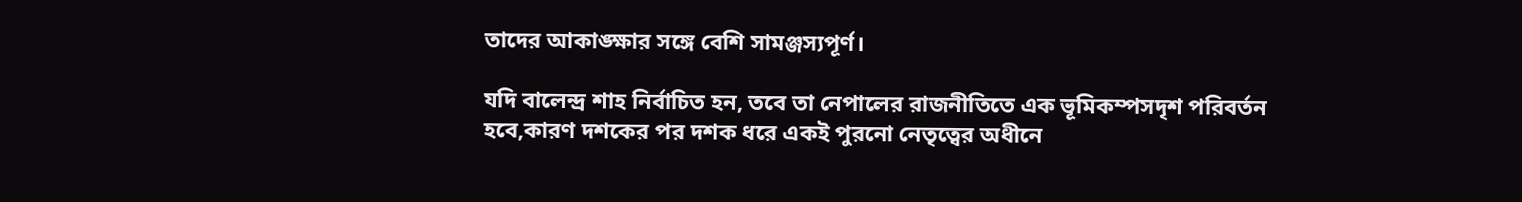তাদের আকাঙ্ক্ষার সঙ্গে বেশি সামঞ্জস্যপূর্ণ।

যদি বালেন্দ্র শাহ নির্বাচিত হন, তবে তা নেপালের রাজনীতিতে এক ভূমিকম্পসদৃশ পরিবর্তন হবে,কারণ দশকের পর দশক ধরে একই পুরনো নেতৃত্বের অধীনে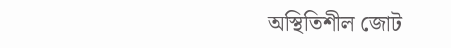অস্থিতিশীল জোট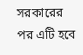সরকারের পর এটি হবে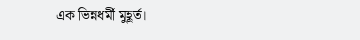এক ভিন্নধর্মী মুহূর্ত।